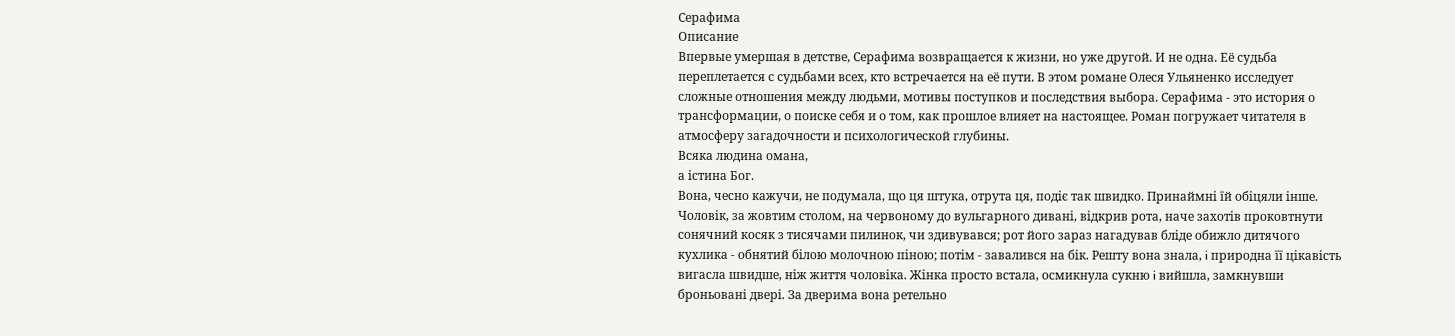Серафима
Описание
Впервые умершая в детстве, Серафима возвращается к жизни, но уже другой. И не одна. Её судьба переплетается с судьбами всех, кто встречается на её пути. В этом романе Олеся Ульяненко исследует сложные отношения между людьми, мотивы поступков и последствия выбора. Серафима - это история о трансформации, о поиске себя и о том, как прошлое влияет на настоящее. Роман погружает читателя в атмосферу загадочности и психологической глубины.
Всяка людина омана,
а iстина Бог.
Вона, чесно кажучи, не подумала, що ця штука, отрута ця, подiє так швидко. Принаймнi їй обiцяли iнше. Чоловiк, за жовтим столом, на червоному до вульгарного диванi, вiдкрив рота, наче захотiв проковтнути сонячний косяк з тисячами пилинок, чи здивувався; рот його зараз нагадував блiде обижло дитячого кухлика - обнятий бiлою молочною пiною; потiм - завалився на бiк. Решту вона знала, i природна її цiкавiсть вигасла швидше, нiж життя чоловiка. Жiнка просто встала, осмикнула сукню i вийшла, замкнувши броньованi дверi. За дверима вона ретельно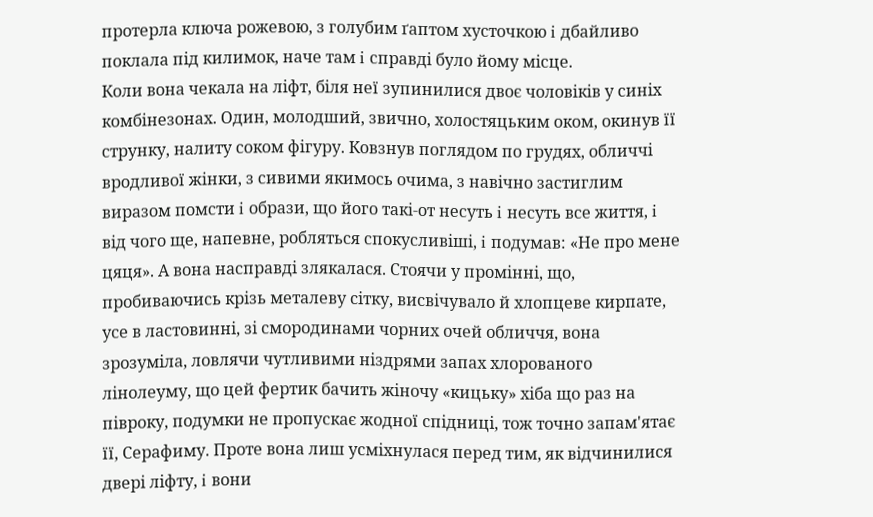протерла ключа рожевою, з голубим ґаптом хусточкою i дбайливо поклала пiд килимок, наче там i справдi було йому мiсце.
Коли вона чекала на лiфт, бiля неї зупинилися двоє чоловiкiв у синiх комбiнезонах. Один, молодший, звично, холостяцьким оком, окинув її струнку, налиту соком фiгуру. Ковзнув поглядом по грудях, обличчi вродливої жiнки, з сивими якимось очима, з навiчно застиглим виразом помсти i образи, що його такi-от несуть i несуть все життя, i вiд чого ще, напевне, робляться спокусливiшi, i подумав: «Не про мене цяця». А вона насправдi злякалася. Стоячи у промiннi, що, пробиваючись крiзь металеву сiтку, висвiчувало й хлопцеве кирпате, усе в ластовиннi, зi смородинами чорних очей обличчя, вона зрозумiла, ловлячи чутливими нiздрями запах хлорованого лiнолеуму, що цей фертик бачить жiночу «кицьку» хiба що раз на пiвроку, подумки не пропускає жодної спiдницi, тож точно запам'ятає її, Серафиму. Проте вона лиш усмiхнулася перед тим, як вiдчинилися дверi лiфту, i вони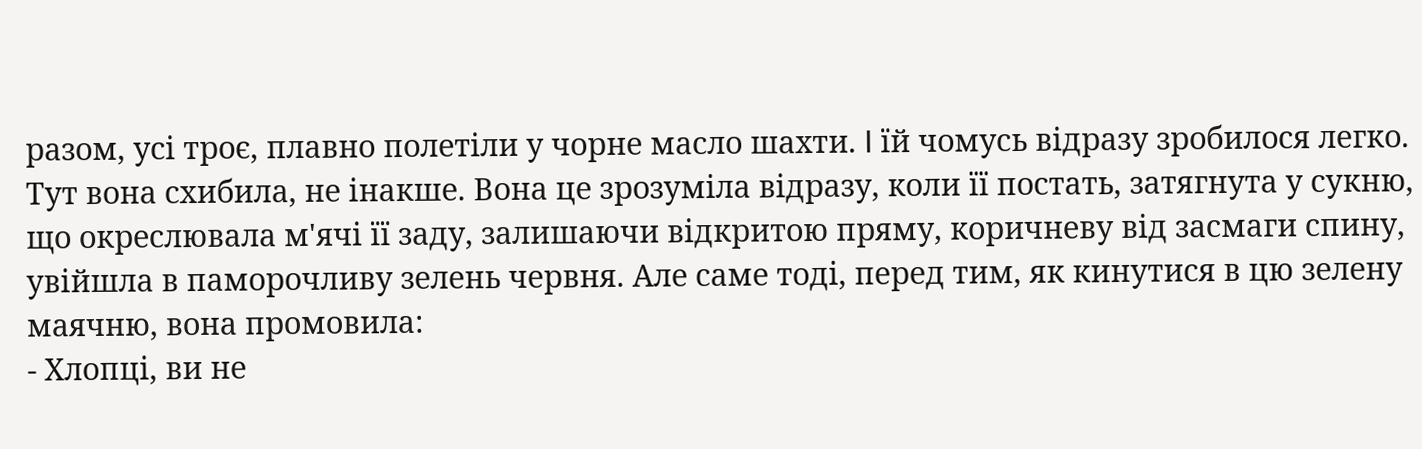разом, усi троє, плавно полетiли у чорне масло шахти. I їй чомусь вiдразу зробилося легко. Тут вона схибила, не iнакше. Вона це зрозумiла вiдразу, коли її постать, затягнута у сукню, що окреслювала м'ячi її заду, залишаючи вiдкритою пряму, коричневу вiд засмаги спину, увiйшла в паморочливу зелень червня. Але саме тодi, перед тим, як кинутися в цю зелену маячню, вона промовила:
- Хлопцi, ви не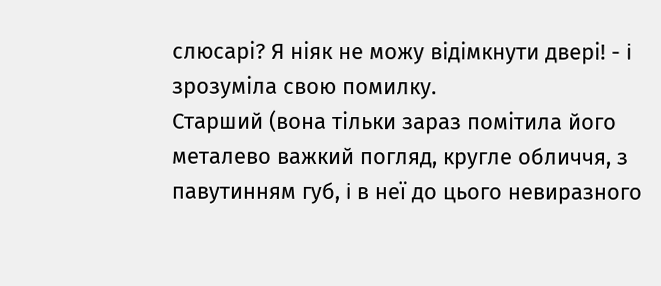слюсарi? Я нiяк не можу вiдiмкнути дверi! - i зрозумiла свою помилку.
Старший (вона тiльки зараз помiтила його металево важкий погляд, кругле обличчя, з павутинням губ, i в неї до цього невиразного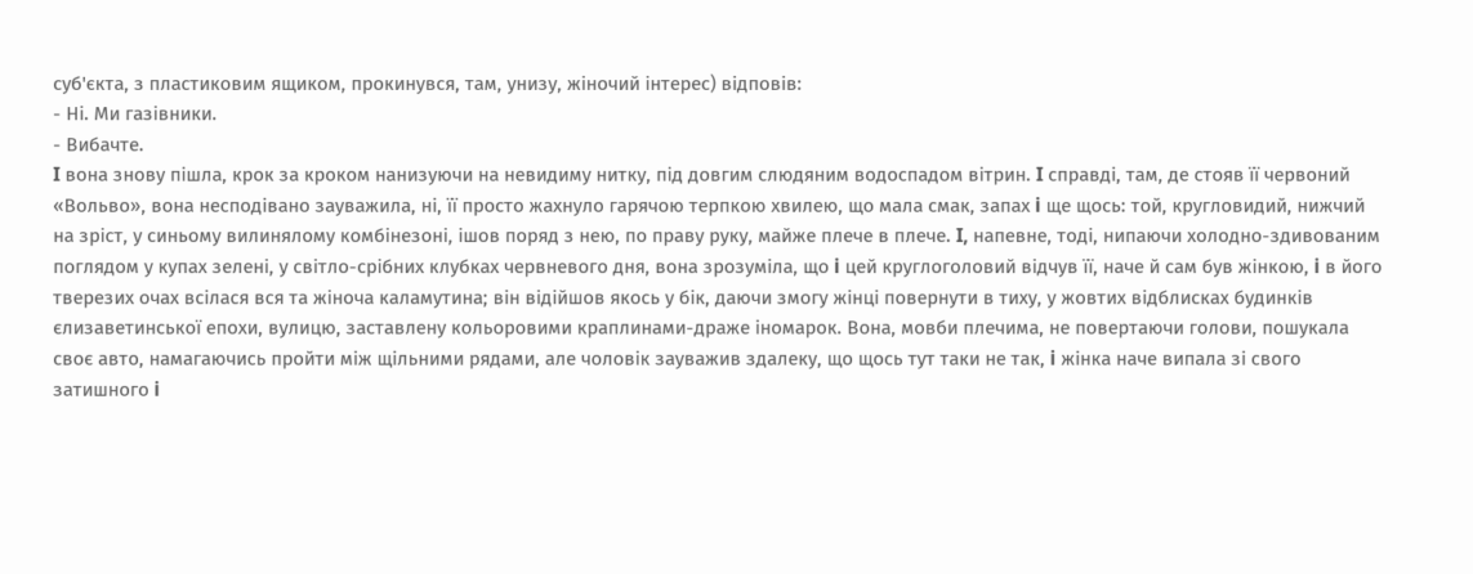суб'єкта, з пластиковим ящиком, прокинувся, там, унизу, жiночий iнтерес) вiдповiв:
- Нi. Ми газiвники.
- Вибачте.
I вона знову пiшла, крок за кроком нанизуючи на невидиму нитку, пiд довгим слюдяним водоспадом вiтрин. I справдi, там, де стояв її червоний «Вольво», вона несподiвано зауважила, нi, її просто жахнуло гарячою терпкою хвилею, що мала смак, запах i ще щось: той, кругловидий, нижчий на зрiст, у синьому вилинялому комбiнезонi, iшов поряд з нею, по праву руку, майже плече в плече. I, напевне, тодi, нипаючи холодно-здивованим поглядом у купах зеленi, у свiтло-срiбних клубках червневого дня, вона зрозумiла, що i цей круглоголовий вiдчув її, наче й сам був жiнкою, i в його тверезих очах всiлася вся та жiноча каламутина; вiн вiдiйшов якось у бiк, даючи змогу жiнцi повернути в тиху, у жовтих вiдблисках будинкiв єлизаветинської епохи, вулицю, заставлену кольоровими краплинами-драже iномарок. Вона, мовби плечима, не повертаючи голови, пошукала своє авто, намагаючись пройти мiж щiльними рядами, але чоловiк зауважив здалеку, що щось тут таки не так, i жiнка наче випала зi свого затишного i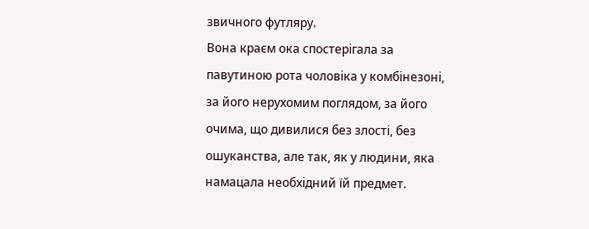звичного футляру.
Вона краєм ока спостерiгала за павутиною рота чоловiка у комбiнезонi, за його нерухомим поглядом, за його очима, що дивилися без злостi, без ошуканства, але так, як у людини, яка намацала необхiдний їй предмет.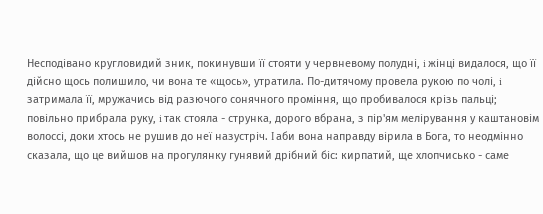Несподiвано кругловидий зник, покинувши її стояти у червневому полуднi, i жiнцi видалося, що її дiйсно щось полишило, чи вона те «щось», утратила. По-дитячому провела рукою по чолi, i затримала її, мружачись вiд разючого сонячного промiння, що пробивалося крiзь пальцi; повiльно прибрала руку, i так стояла - струнка, дорого вбрана, з пiр'ям мелiрування у каштановiм волоссi, доки хтось не рушив до неї назустрiч. I аби вона направду вiрила в Бога, то неодмiнно сказала, що це вийшов на прогулянку гунявий дрiбний бiс: кирпатий, ще хлопчисько - саме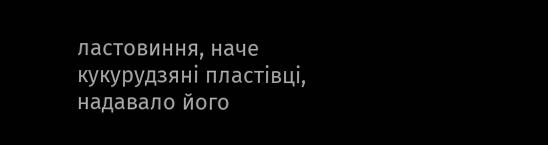ластовиння, наче кукурудзянi пластiвцi, надавало його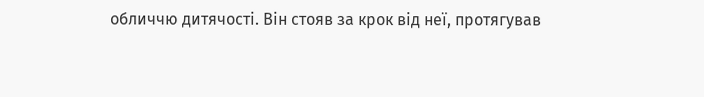обличчю дитячостi. Вiн стояв за крок вiд неї, протягував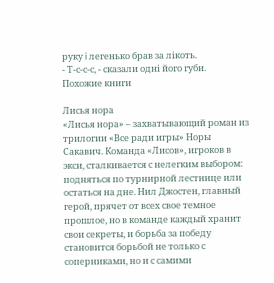руку i легенько брав за лiкоть.
- Т-с-с-с, - сказали однi його губи.
Похожие книги

Лисья нора
«Лисья нора» – захватывающий роман из трилогии «Все ради игры» Норы Сакавич. Команда «Лисов», игроков в экси, сталкивается с нелегким выбором: подняться по турнирной лестнице или остаться на дне. Нил Джостен, главный герой, прячет от всех свое темное прошлое, но в команде каждый хранит свои секреты, и борьба за победу становится борьбой не только с соперниками, но и с самими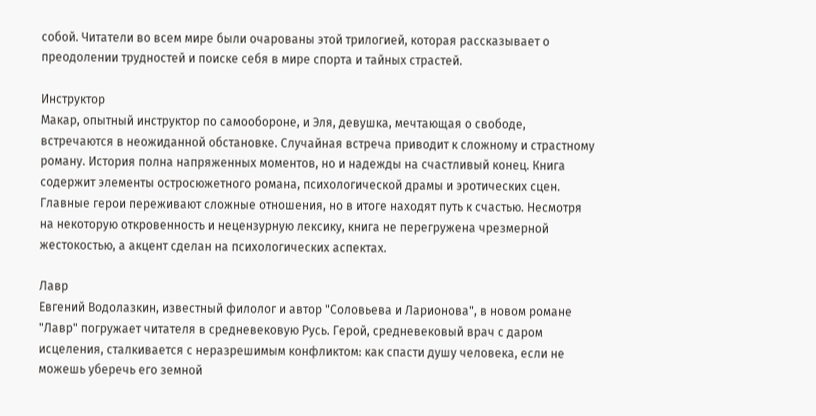собой. Читатели во всем мире были очарованы этой трилогией, которая рассказывает о преодолении трудностей и поиске себя в мире спорта и тайных страстей.

Инструктор
Макар, опытный инструктор по самообороне, и Эля, девушка, мечтающая о свободе, встречаются в неожиданной обстановке. Случайная встреча приводит к сложному и страстному роману. История полна напряженных моментов, но и надежды на счастливый конец. Книга содержит элементы остросюжетного романа, психологической драмы и эротических сцен. Главные герои переживают сложные отношения, но в итоге находят путь к счастью. Несмотря на некоторую откровенность и нецензурную лексику, книга не перегружена чрезмерной жестокостью, а акцент сделан на психологических аспектах.

Лавр
Евгений Водолазкин, известный филолог и автор "Соловьева и Ларионова", в новом романе "Лавр" погружает читателя в средневековую Русь. Герой, средневековый врач с даром исцеления, сталкивается с неразрешимым конфликтом: как спасти душу человека, если не можешь уберечь его земной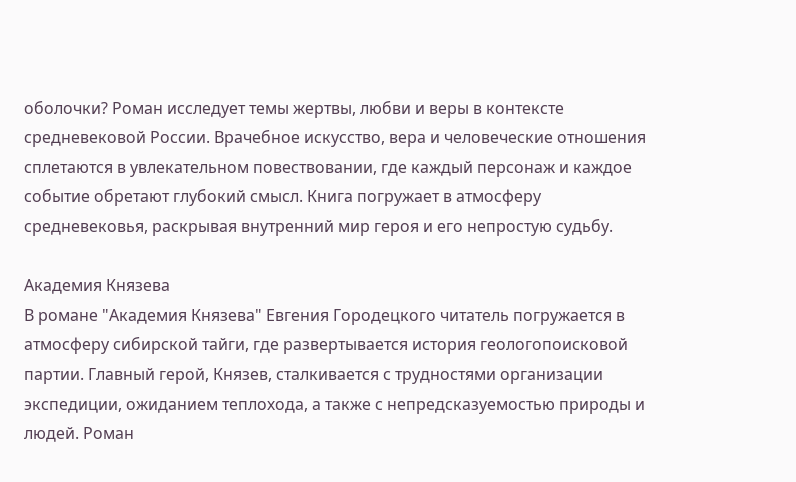оболочки? Роман исследует темы жертвы, любви и веры в контексте средневековой России. Врачебное искусство, вера и человеческие отношения сплетаются в увлекательном повествовании, где каждый персонаж и каждое событие обретают глубокий смысл. Книга погружает в атмосферу средневековья, раскрывая внутренний мир героя и его непростую судьбу.

Академия Князева
В романе "Академия Князева" Евгения Городецкого читатель погружается в атмосферу сибирской тайги, где развертывается история геологопоисковой партии. Главный герой, Князев, сталкивается с трудностями организации экспедиции, ожиданием теплохода, а также с непредсказуемостью природы и людей. Роман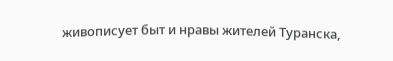живописует быт и нравы жителей Туранска,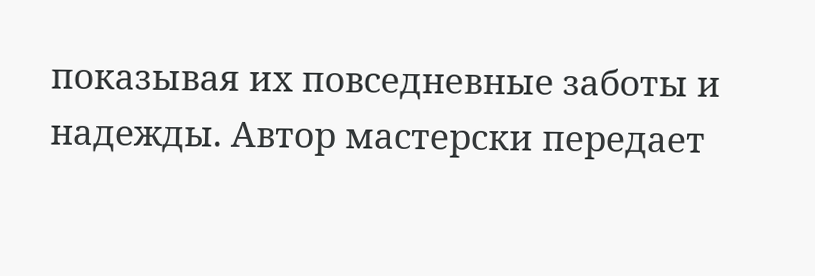показывая их повседневные заботы и надежды. Автор мастерски передает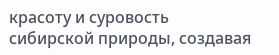красоту и суровость сибирской природы, создавая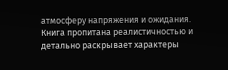атмосферу напряжения и ожидания. Книга пропитана реалистичностью и детально раскрывает характеры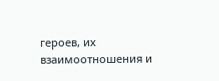героев, их взаимоотношения и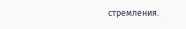стремления.